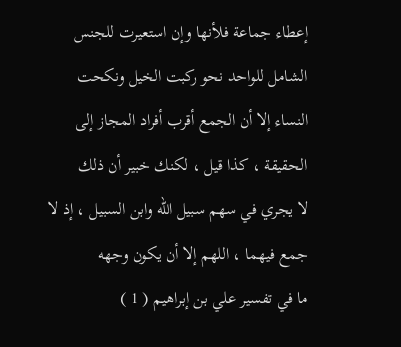إعطاء جماعة فلأنها وإن استعيرت للجنس الشامل للواحد نحو ركبت الخيل ونكحت
النساء إلا أن الجمع أقرب أفراد المجاز إلى الحقيقة ، كذا قيل ، لكنك خبير أن ذلك
لا يجري في سهم سبيل الله وابن السبيل ، إذ لا جمع فيهما ، اللهم إلا أن يكون وجهه
ما في تفسير علي بن إبراهيم ( 1 )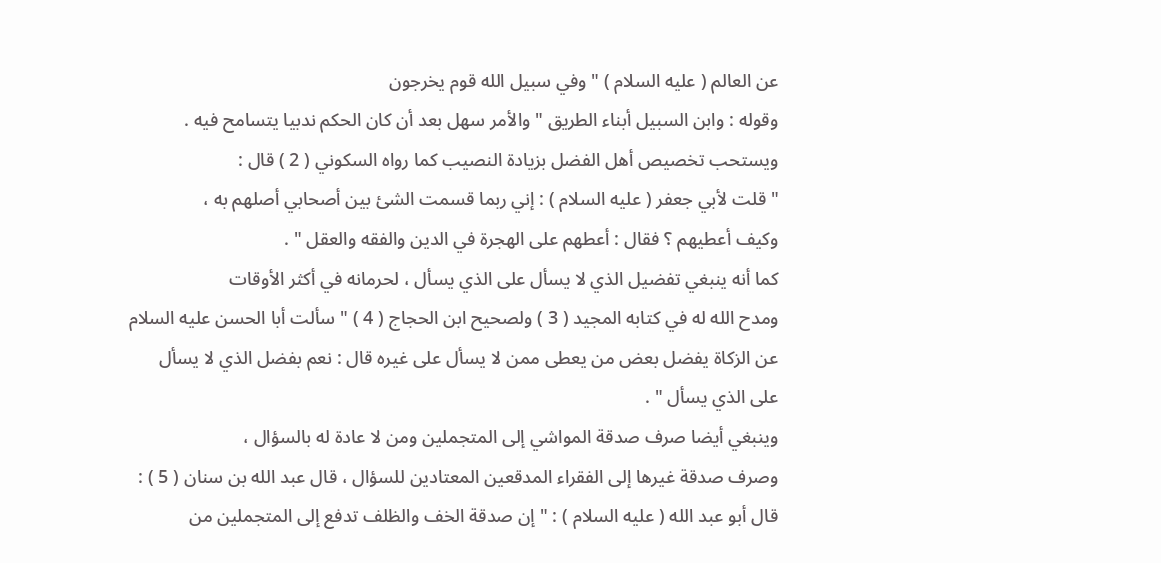عن العالم ( عليه السلام ) " وفي سبيل الله قوم يخرجون
وقوله : وابن السبيل أبناء الطريق " والأمر سهل بعد أن كان الحكم ندبيا يتسامح فيه .
ويستحب تخصيص أهل الفضل بزيادة النصيب كما رواه السكوني ( 2 ) قال :
" قلت لأبي جعفر ( عليه السلام ) : إني ربما قسمت الشئ بين أصحابي أصلهم به ،
وكيف أعطيهم ؟ فقال : أعطهم على الهجرة في الدين والفقه والعقل " .
كما أنه ينبغي تفضيل الذي لا يسأل على الذي يسأل ، لحرمانه في أكثر الأوقات
ومدح الله له في كتابه المجيد ( 3 ) ولصحيح ابن الحجاج ( 4 ) " سألت أبا الحسن عليه السلام
عن الزكاة يفضل بعض من يعطى ممن لا يسأل على غيره قال : نعم بفضل الذي لا يسأل
على الذي يسأل " .
وينبغي أيضا صرف صدقة المواشي إلى المتجملين ومن لا عادة له بالسؤال ،
وصرف صدقة غيرها إلى الفقراء المدقعين المعتادين للسؤال ، قال عبد الله بن سنان ( 5 ) :
قال أبو عبد الله ( عليه السلام ) : " إن صدقة الخف والظلف تدفع إلى المتجملين من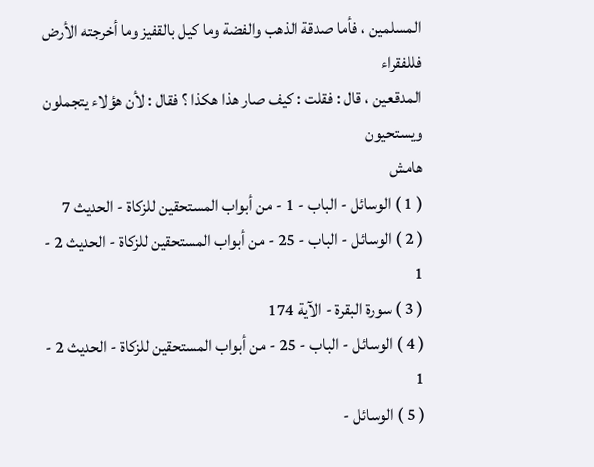المسلمين ، فأما صدقة الذهب والفضة وما كيل بالقفيز وما أخرجته الأرض فللفقراء
المدقعين ، قال : فقلت : كيف صار هذا هكذا ؟ فقال : لأن هؤلاء يتجملون ويستحيون
هامش
( 1 ) الوسائل - الباب - 1 - من أبواب المستحقين للزكاة - الحديث 7
( 2 ) الوسائل - الباب - 25 - من أبواب المستحقين للزكاة - الحديث 2 - 1
( 3 ) سورة البقرة - الآية 174
( 4 ) الوسائل - الباب - 25 - من أبواب المستحقين للزكاة - الحديث 2 - 1
( 5 ) الوسائل -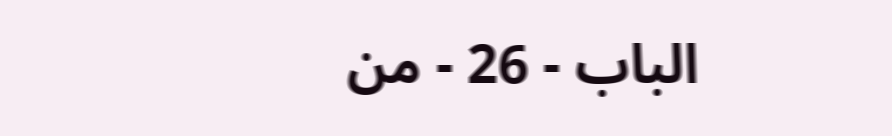الباب - 26 - من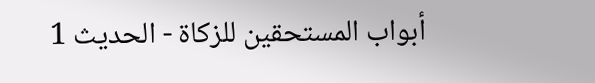أبواب المستحقين للزكاة - الحديث 1